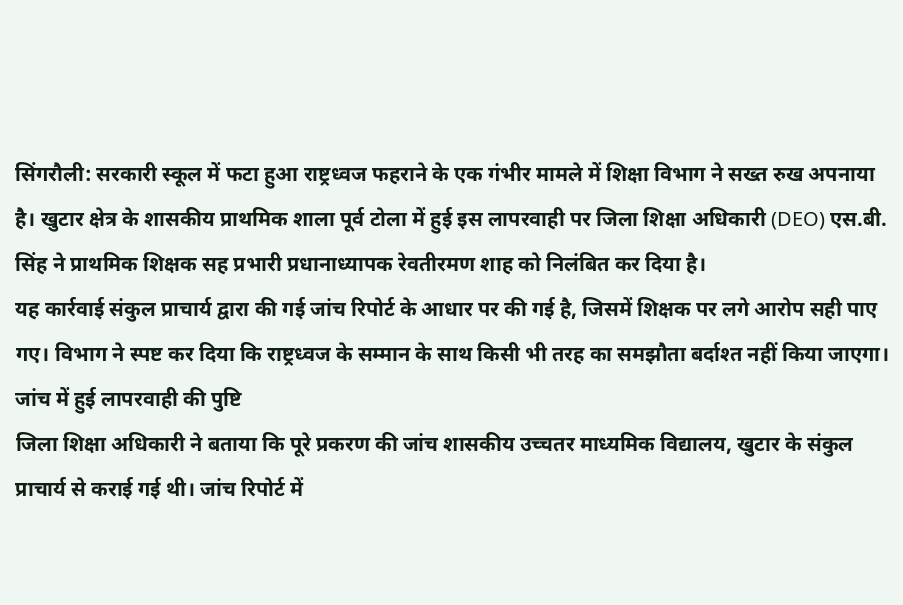सिंगरौली: सरकारी स्कूल में फटा हुआ राष्ट्रध्वज फहराने के एक गंभीर मामले में शिक्षा विभाग ने सख्त रुख अपनाया है। खुटार क्षेत्र के शासकीय प्राथमिक शाला पूर्व टोला में हुई इस लापरवाही पर जिला शिक्षा अधिकारी (DEO) एस.बी. सिंह ने प्राथमिक शिक्षक सह प्रभारी प्रधानाध्यापक रेवतीरमण शाह को निलंबित कर दिया है।
यह कार्रवाई संकुल प्राचार्य द्वारा की गई जांच रिपोर्ट के आधार पर की गई है, जिसमें शिक्षक पर लगे आरोप सही पाए गए। विभाग ने स्पष्ट कर दिया कि राष्ट्रध्वज के सम्मान के साथ किसी भी तरह का समझौता बर्दाश्त नहीं किया जाएगा।
जांच में हुई लापरवाही की पुष्टि
जिला शिक्षा अधिकारी ने बताया कि पूरे प्रकरण की जांच शासकीय उच्चतर माध्यमिक विद्यालय, खुटार के संकुल प्राचार्य से कराई गई थी। जांच रिपोर्ट में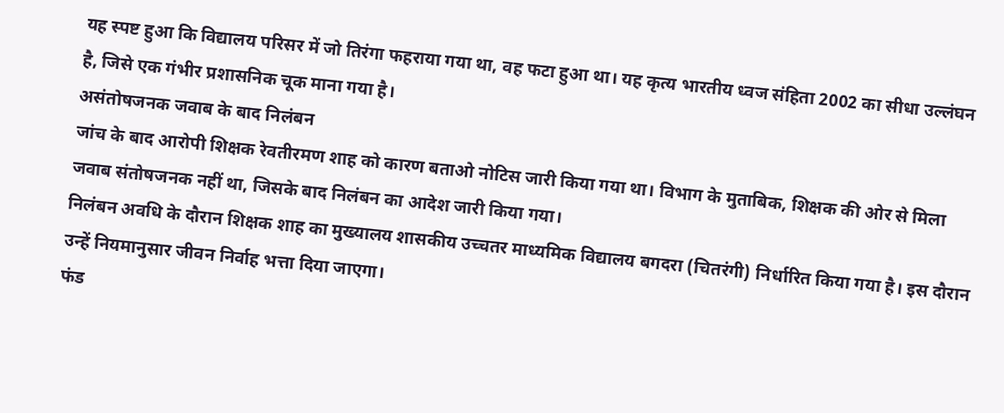यह स्पष्ट हुआ कि विद्यालय परिसर में जो तिरंगा फहराया गया था, वह फटा हुआ था। यह कृत्य भारतीय ध्वज संहिता 2002 का सीधा उल्लंघन है, जिसे एक गंभीर प्रशासनिक चूक माना गया है।
असंतोषजनक जवाब के बाद निलंबन
जांच के बाद आरोपी शिक्षक रेवतीरमण शाह को कारण बताओ नोटिस जारी किया गया था। विभाग के मुताबिक, शिक्षक की ओर से मिला जवाब संतोषजनक नहीं था, जिसके बाद निलंबन का आदेश जारी किया गया।
निलंबन अवधि के दौरान शिक्षक शाह का मुख्यालय शासकीय उच्चतर माध्यमिक विद्यालय बगदरा (चितरंगी) निर्धारित किया गया है। इस दौरान उन्हें नियमानुसार जीवन निर्वाह भत्ता दिया जाएगा।
फंड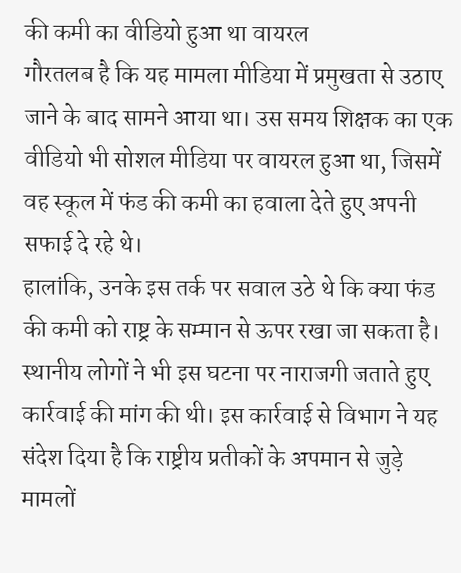की कमी का वीडियो हुआ था वायरल
गौरतलब है कि यह मामला मीडिया में प्रमुखता से उठाए जाने के बाद सामने आया था। उस समय शिक्षक का एक वीडियो भी सोशल मीडिया पर वायरल हुआ था, जिसमें वह स्कूल में फंड की कमी का हवाला देते हुए अपनी सफाई दे रहे थे।
हालांकि, उनके इस तर्क पर सवाल उठे थे कि क्या फंड की कमी को राष्ट्र के सम्मान से ऊपर रखा जा सकता है। स्थानीय लोगों ने भी इस घटना पर नाराजगी जताते हुए कार्रवाई की मांग की थी। इस कार्रवाई से विभाग ने यह संदेश दिया है कि राष्ट्रीय प्रतीकों के अपमान से जुड़े मामलों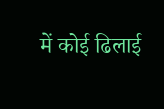में कोई ढिलाई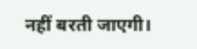नहीं बरती जाएगी।